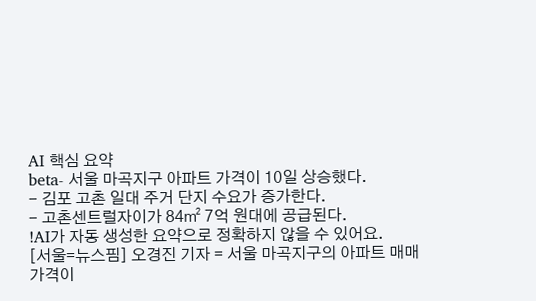AI 핵심 요약
beta- 서울 마곡지구 아파트 가격이 10일 상승했다.
- 김포 고촌 일대 주거 단지 수요가 증가한다.
- 고촌센트럴자이가 84㎡ 7억 원대에 공급된다.
!AI가 자동 생성한 요약으로 정확하지 않을 수 있어요.
[서울=뉴스핌] 오경진 기자 = 서울 마곡지구의 아파트 매매가격이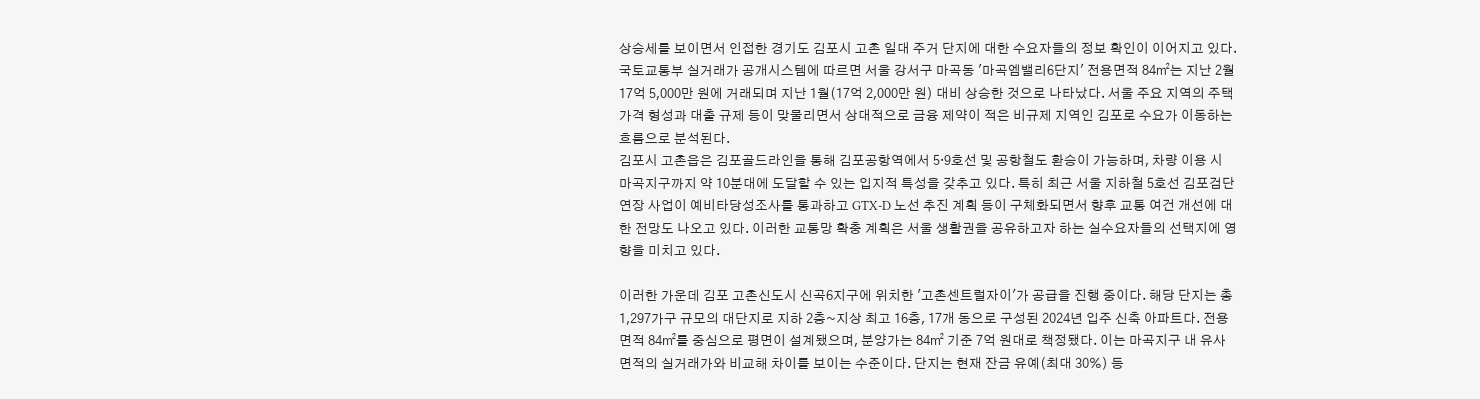상승세를 보이면서 인접한 경기도 김포시 고촌 일대 주거 단지에 대한 수요자들의 정보 확인이 이어지고 있다. 국토교통부 실거래가 공개시스템에 따르면 서울 강서구 마곡동 '마곡엠밸리6단지' 전용면적 84㎡는 지난 2월 17억 5,000만 원에 거래되며 지난 1월(17억 2,000만 원) 대비 상승한 것으로 나타났다. 서울 주요 지역의 주택 가격 형성과 대출 규제 등이 맞물리면서 상대적으로 금융 제약이 적은 비규제 지역인 김포로 수요가 이동하는 흐름으로 분석된다.
김포시 고촌읍은 김포골드라인을 통해 김포공항역에서 5·9호선 및 공항철도 환승이 가능하며, 차량 이용 시 마곡지구까지 약 10분대에 도달할 수 있는 입지적 특성을 갖추고 있다. 특히 최근 서울 지하철 5호선 김포검단 연장 사업이 예비타당성조사를 통과하고 GTX-D 노선 추진 계획 등이 구체화되면서 향후 교통 여건 개선에 대한 전망도 나오고 있다. 이러한 교통망 확충 계획은 서울 생활권을 공유하고자 하는 실수요자들의 선택지에 영향을 미치고 있다.

이러한 가운데 김포 고촌신도시 신곡6지구에 위치한 '고촌센트럴자이'가 공급을 진행 중이다. 해당 단지는 총 1,297가구 규모의 대단지로 지하 2층~지상 최고 16층, 17개 동으로 구성된 2024년 입주 신축 아파트다. 전용면적 84㎡를 중심으로 평면이 설계됐으며, 분양가는 84㎡ 기준 7억 원대로 책정됐다. 이는 마곡지구 내 유사 면적의 실거래가와 비교해 차이를 보이는 수준이다. 단지는 현재 잔금 유예(최대 30%) 등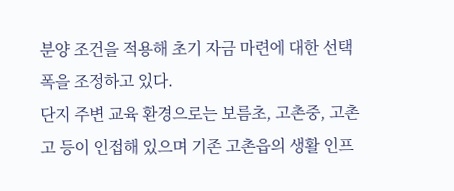분양 조건을 적용해 초기 자금 마련에 대한 선택 폭을 조정하고 있다.
단지 주변 교육 환경으로는 보름초, 고촌중, 고촌고 등이 인접해 있으며 기존 고촌읍의 생활 인프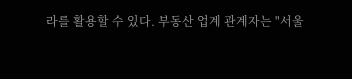라를 활용할 수 있다. 부동산 업계 관계자는 "서울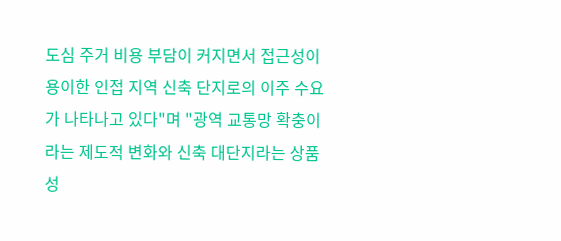도심 주거 비용 부담이 커지면서 접근성이 용이한 인접 지역 신축 단지로의 이주 수요가 나타나고 있다"며 "광역 교통망 확충이라는 제도적 변화와 신축 대단지라는 상품성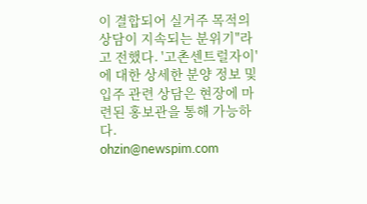이 결합되어 실거주 목적의 상담이 지속되는 분위기"라고 전했다. '고촌센트럴자이'에 대한 상세한 분양 정보 및 입주 관련 상담은 현장에 마련된 홍보관을 통해 가능하다.
ohzin@newspim.com